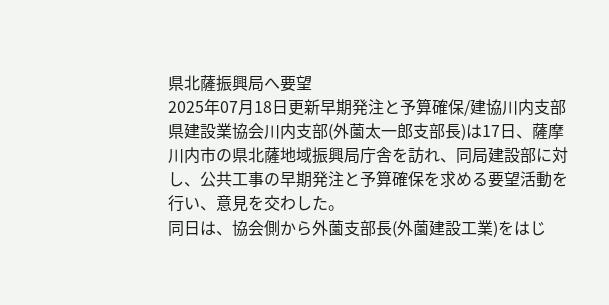県北薩振興局へ要望
2025年07月18日更新早期発注と予算確保/建協川内支部
県建設業協会川内支部(外薗太一郎支部長)は17日、薩摩川内市の県北薩地域振興局庁舎を訪れ、同局建設部に対し、公共工事の早期発注と予算確保を求める要望活動を行い、意見を交わした。
同日は、協会側から外薗支部長(外薗建設工業)をはじ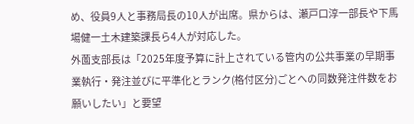め、役員9人と事務局長の10人が出席。県からは、瀬戸口淳一部長や下馬場健一土木建築課長ら4人が対応した。
外薗支部長は「2025年度予算に計上されている管内の公共事業の早期事業執行・発注並びに平準化とランク(格付区分)ごとへの同数発注件数をお願いしたい」と要望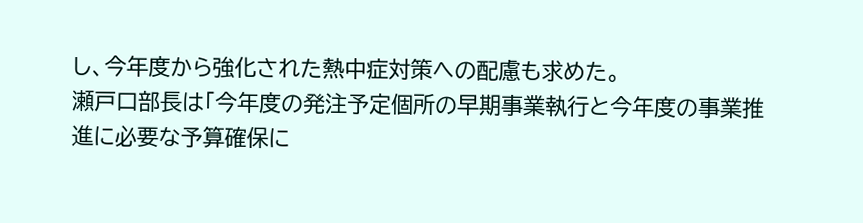し、今年度から強化された熱中症対策への配慮も求めた。
瀬戸口部長は「今年度の発注予定個所の早期事業執行と今年度の事業推進に必要な予算確保に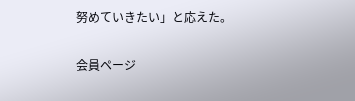努めていきたい」と応えた。

会員ページ